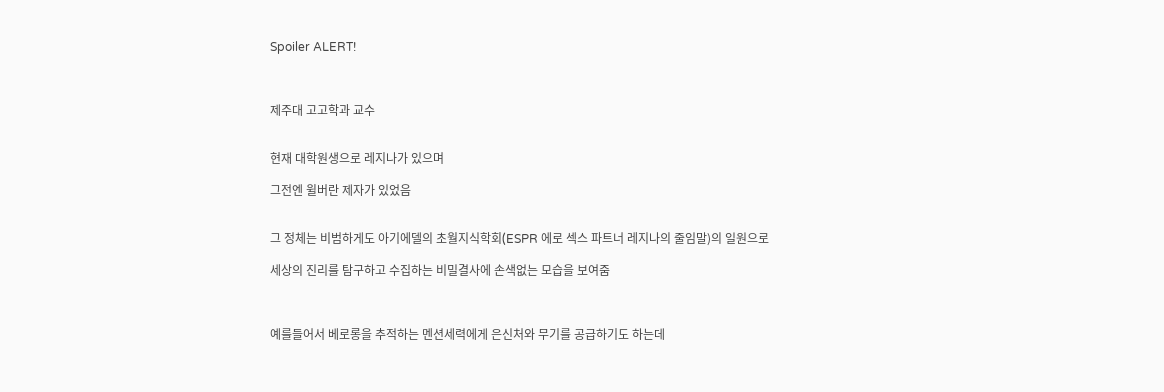Spoiler ALERT!



제주대 고고학과 교수


현재 대학원생으로 레지나가 있으며

그전엔 윌버란 제자가 있었음


그 정체는 비범하게도 아기에델의 초월지식학회(ESPR 에로 섹스 파트너 레지나의 줄임말)의 일원으로

세상의 진리를 탐구하고 수집하는 비밀결사에 손색없는 모습을 보여줌



예를들어서 베로롱을 추적하는 멘션세력에게 은신처와 무기를 공급하기도 하는데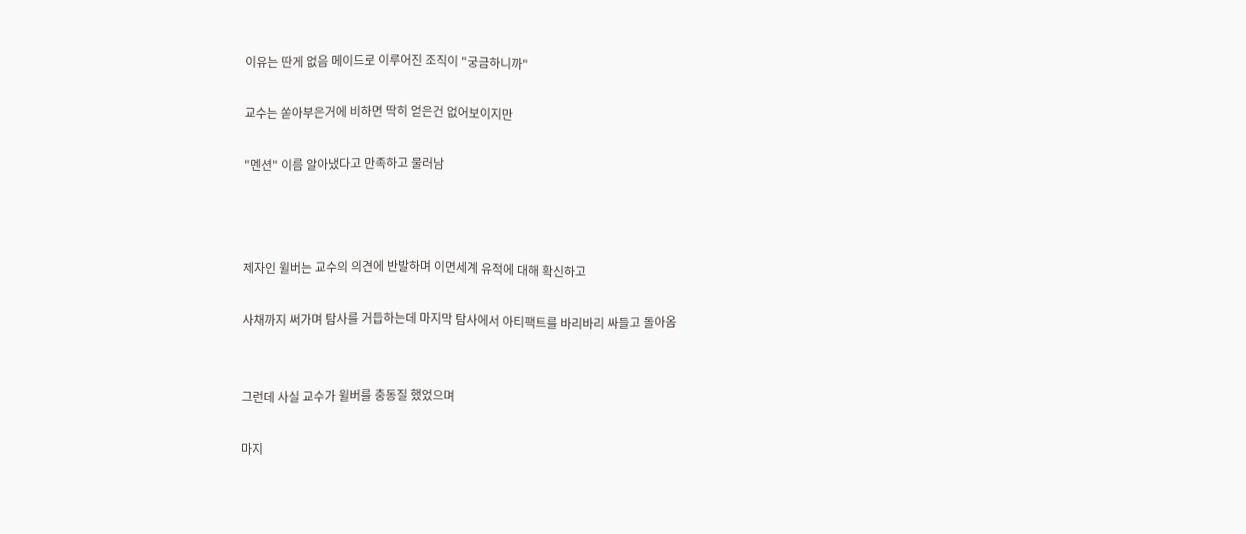이유는 딴게 없음 메이드로 이루어진 조직이 "궁금하니까"

교수는 쏟아부은거에 비하면 딱히 얻은건 없어보이지만

"멘션" 이름 알아냈다고 만족하고 물러남



제자인 윌버는 교수의 의견에 반발하며 이면세계 유적에 대해 확신하고

사채까지 써가며 탐사를 거듭하는데 마지막 탐사에서 아티팩트를 바리바리 싸들고 돌아옴


그런데 사실 교수가 윌버를 충동질 했었으며

마지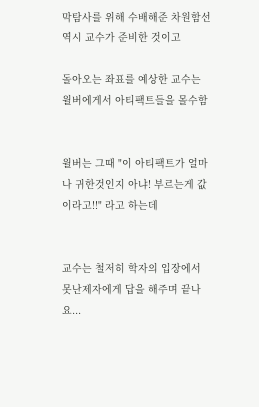막탐사를 위해 수배해준 차원함선 역시 교수가 준비한 것이고

돌아오는 좌표를 예상한 교수는 윌버에게서 아티팩트들을 몰수함


윌버는 그때 "이 아티팩트가 얼마나 귀한것인지 아냐! 부르는게 값이라고!!" 라고 하는데


교수는 철저히 학자의 입장에서 못난제자에게 답을 해주며 끝나요...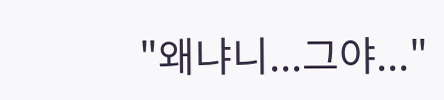"왜냐니...그야..."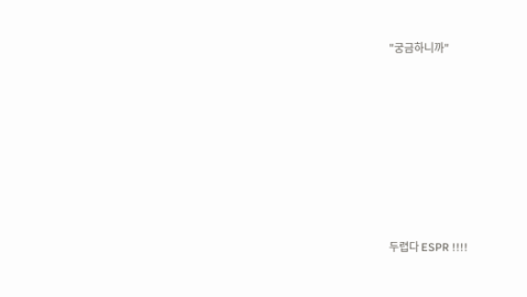"궁금하니까"







두렵다 ESPR !!!!